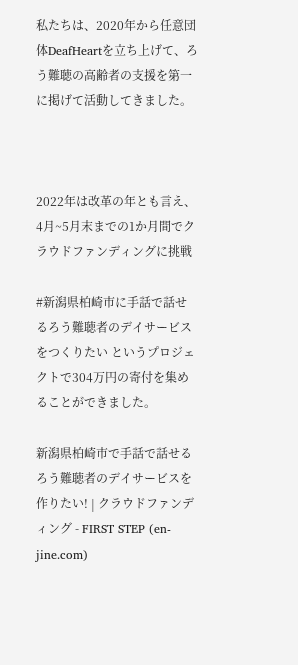私たちは、2020年から任意団体DeafHeartを立ち上げて、ろう難聴の高齢者の支援を第一に掲げて活動してきました。



2022年は改革の年とも言え、4月~5月末までの1か月間でクラウドファンディングに挑戦

#新潟県柏崎市に手話で話せるろう難聴者のデイサービスをつくりたい というプロジェクトで304万円の寄付を集めることができました。

新潟県柏崎市で手話で話せるろう難聴者のデイサービスを作りたい! | クラウドファンディング - FIRST STEP (en-jine.com)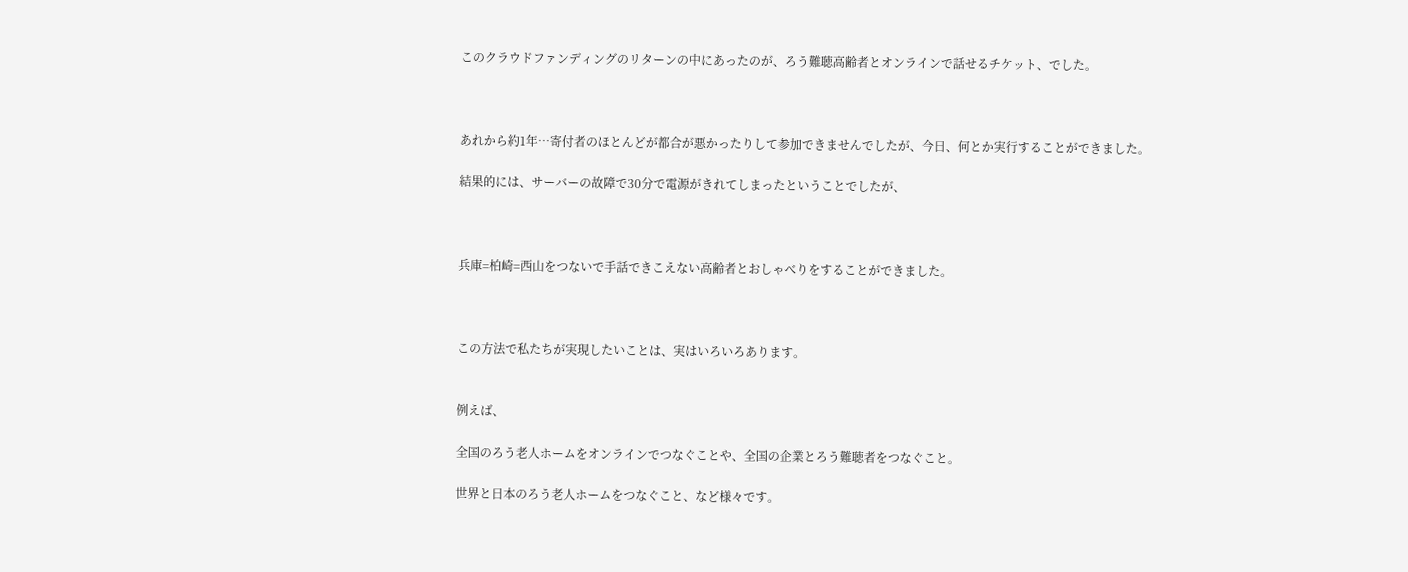このクラウドファンディングのリターンの中にあったのが、ろう難聴高齢者とオンラインで話せるチケット、でした。



あれから約1年…寄付者のほとんどが都合が悪かったりして参加できませんでしたが、今日、何とか実行することができました。

結果的には、サーバーの故障で30分で電源がきれてしまったということでしたが、



兵庫=柏崎=西山をつないで手話できこえない高齢者とおしゃべりをすることができました。



この方法で私たちが実現したいことは、実はいろいろあります。


例えば、

全国のろう老人ホームをオンラインでつなぐことや、全国の企業とろう難聴者をつなぐこと。

世界と日本のろう老人ホームをつなぐこと、など様々です。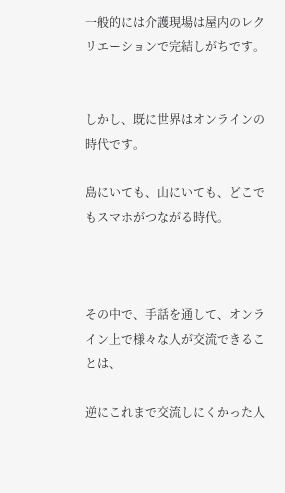一般的には介護現場は屋内のレクリエーションで完結しがちです。


しかし、既に世界はオンラインの時代です。

島にいても、山にいても、どこでもスマホがつながる時代。



その中で、手話を通して、オンライン上で様々な人が交流できることは、

逆にこれまで交流しにくかった人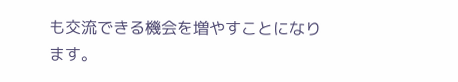も交流できる機会を増やすことになります。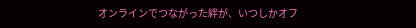オンラインでつながった絆が、いつしかオフ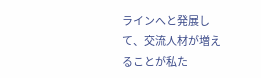ラインへと発展して、交流人材が増えることが私た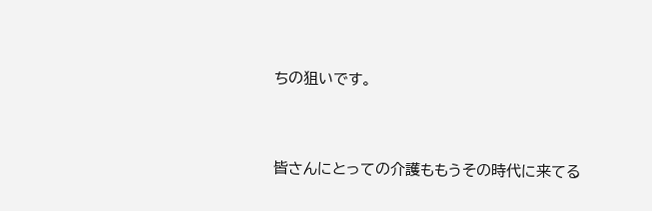ちの狙いです。


皆さんにとっての介護ももうその時代に来てる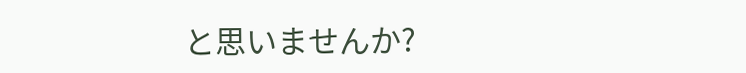と思いませんか?